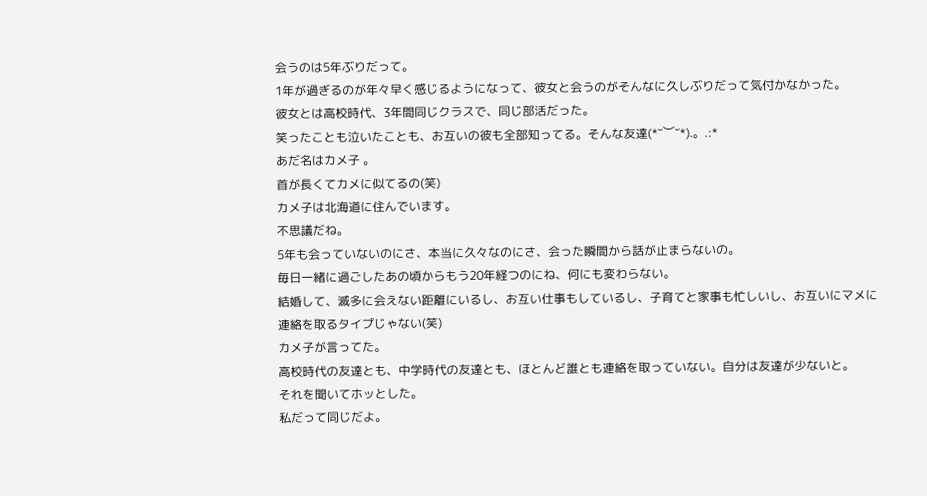会うのは5年ぶりだって。
1年が過ぎるのが年々早く感じるようになって、彼女と会うのがそんなに久しぶりだって気付かなかった。
彼女とは高校時代、3年間同じクラスで、同じ部活だった。
笑ったことも泣いたことも、お互いの彼も全部知ってる。そんな友達(*˘︶˘*).。.:*
あだ名はカメ子 。
首が長くてカメに似てるの(笑)
カメ子は北海道に住んでいます。
不思議だね。
5年も会っていないのにさ、本当に久々なのにさ、会った瞬間から話が止まらないの。
毎日一緒に過ごしたあの頃からもう20年経つのにね、何にも変わらない。
結婚して、滅多に会えない距離にいるし、お互い仕事もしているし、子育てと家事も忙しいし、お互いにマメに連絡を取るタイプじゃない(笑)
カメ子が言ってた。
高校時代の友達とも、中学時代の友達とも、ほとんど誰とも連絡を取っていない。自分は友達が少ないと。
それを聞いてホッとした。
私だって同じだよ。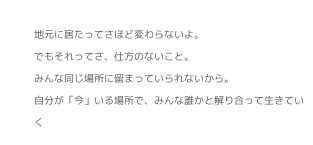地元に居たってさほど変わらないよ。
でもそれってさ、仕方のないこと。
みんな同じ場所に留まっていられないから。
自分が「今」いる場所で、みんな誰かと解り合って生きていく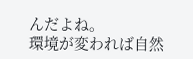んだよね。
環境が変われば自然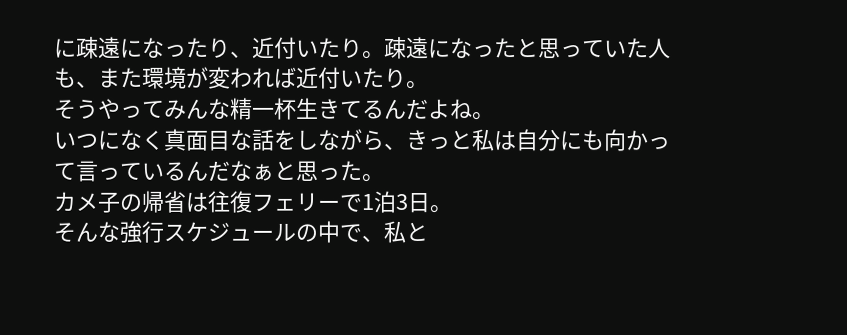に疎遠になったり、近付いたり。疎遠になったと思っていた人も、また環境が変われば近付いたり。
そうやってみんな精一杯生きてるんだよね。
いつになく真面目な話をしながら、きっと私は自分にも向かって言っているんだなぁと思った。
カメ子の帰省は往復フェリーで1泊3日。
そんな強行スケジュールの中で、私と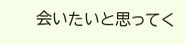会いたいと思ってく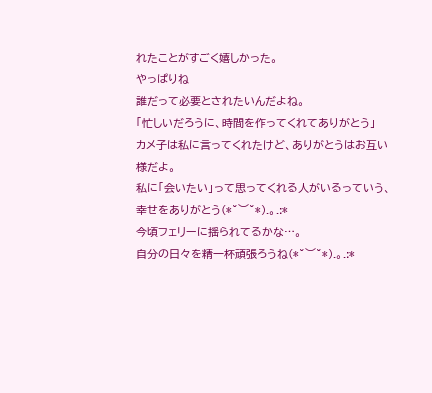れたことがすごく嬉しかった。
やっぱりね
誰だって必要とされたいんだよね。
「忙しいだろうに、時間を作ってくれてありがとう」
カメ子は私に言ってくれたけど、ありがとうはお互い様だよ。
私に「会いたい」って思ってくれる人がいるっていう、幸せをありがとう(*˘︶˘*).。.:*
今頃フェリーに揺られてるかな…。
自分の日々を精一杯頑張ろうね(*˘︶˘*).。.:*